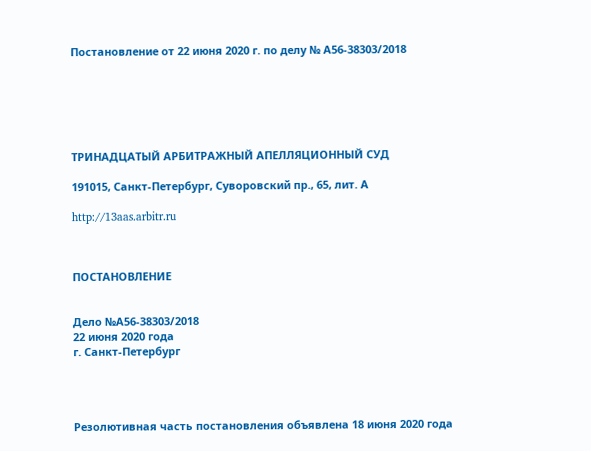Постановление от 22 июня 2020 г. по делу № А56-38303/2018






ТРИНАДЦАТЫЙ АРБИТРАЖНЫЙ АПЕЛЛЯЦИОННЫЙ СУД

191015, Санкт-Петербург, Суворовский пр., 65, лит. А

http://13aas.arbitr.ru



ПОСТАНОВЛЕНИЕ


Дело №А56-38303/2018
22 июня 2020 года
г. Санкт-Петербург




Резолютивная часть постановления объявлена 18 июня 2020 года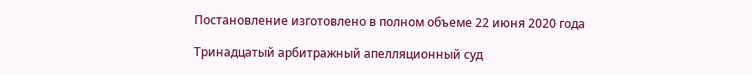Постановление изготовлено в полном объеме 22 июня 2020 года

Тринадцатый арбитражный апелляционный суд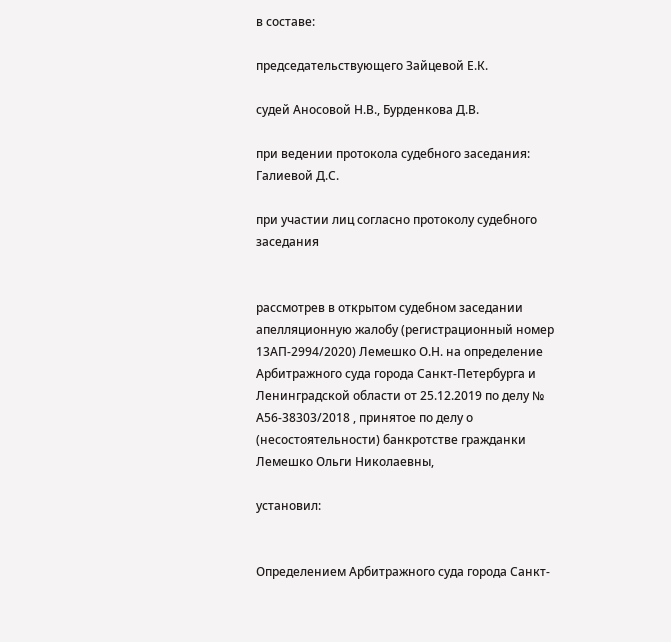в составе:

председательствующего Зайцевой Е.К.

судей Аносовой Н.В., Бурденкова Д.В.

при ведении протокола судебного заседания: Галиевой Д.С.

при участии лиц согласно протоколу судебного заседания


рассмотрев в открытом судебном заседании апелляционную жалобу (регистрационный номер 13АП-2994/2020) Лемешко О.Н. на определение Арбитражного суда города Санкт-Петербурга и Ленинградской области от 25.12.2019 по делу № А56-38303/2018 , принятое по делу о (несостоятельности) банкротстве гражданки Лемешко Ольги Николаевны,

установил:


Определением Арбитражного суда города Санкт-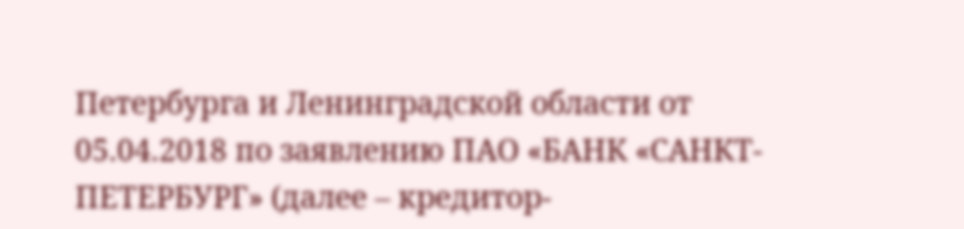Петербурга и Ленинградской области от 05.04.2018 по заявлению ПАО «БАНК «САНКТ-ПЕТЕРБУРГ» (далее – кредитор-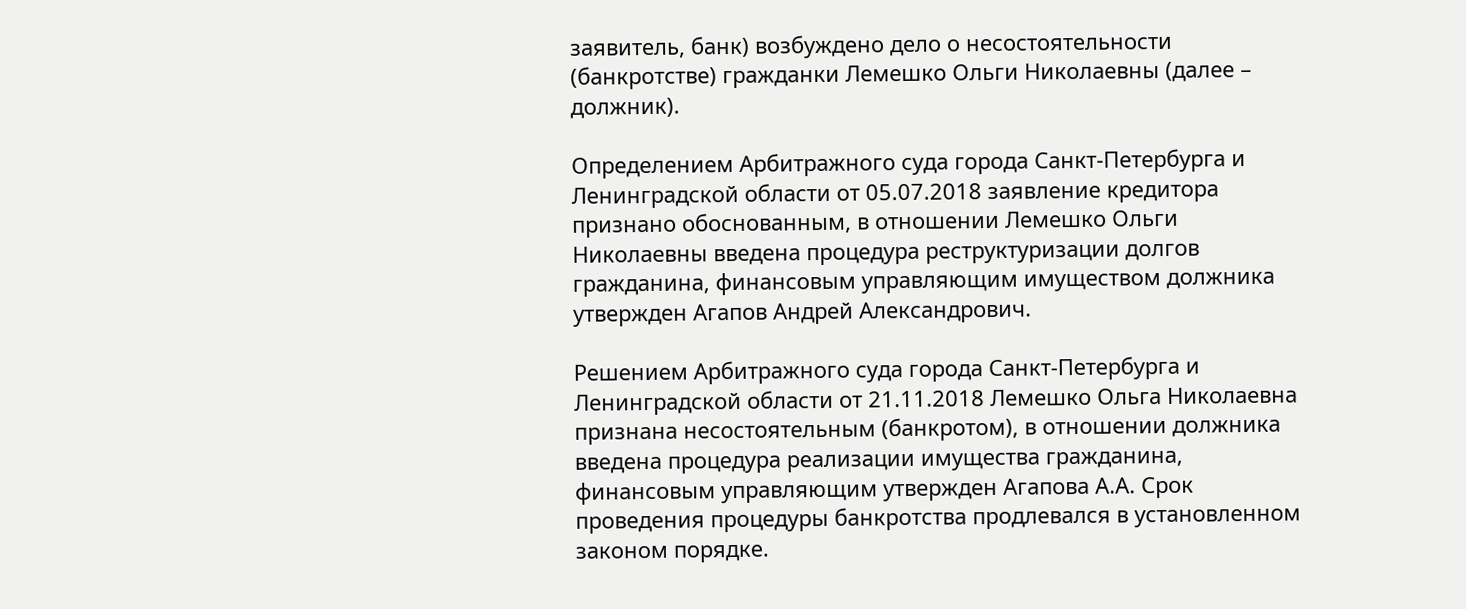заявитель, банк) возбуждено дело о несостоятельности (банкротстве) гражданки Лемешко Ольги Николаевны (далее – должник).

Определением Арбитражного суда города Санкт-Петербурга и Ленинградской области от 05.07.2018 заявление кредитора признано обоснованным, в отношении Лемешко Ольги Николаевны введена процедура реструктуризации долгов гражданина, финансовым управляющим имуществом должника утвержден Агапов Андрей Александрович.

Решением Арбитражного суда города Санкт-Петербурга и Ленинградской области от 21.11.2018 Лемешко Ольга Николаевна признана несостоятельным (банкротом), в отношении должника введена процедура реализации имущества гражданина, финансовым управляющим утвержден Агапова А.А. Срок проведения процедуры банкротства продлевался в установленном законом порядке.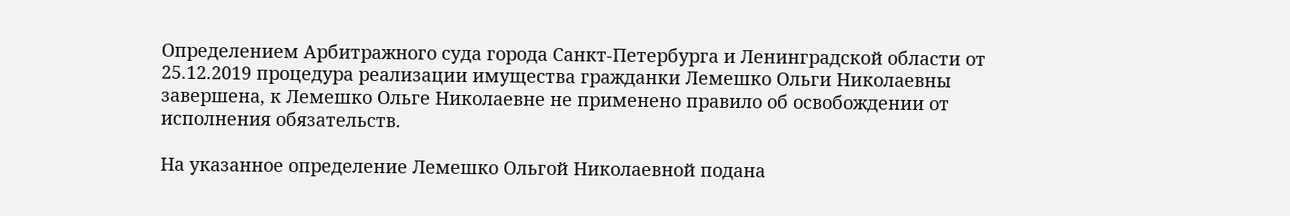Определением Арбитражного суда города Санкт-Петербурга и Ленинградской области от 25.12.2019 процедура реализации имущества гражданки Лемешко Ольги Николаевны завершена, к Лемешко Ольге Николаевне не применено правило об освобождении от исполнения обязательств.

На указанное определение Лемешко Ольгой Николаевной подана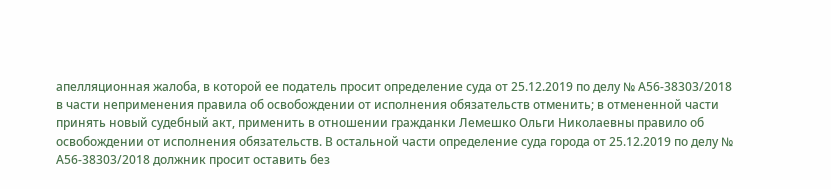апелляционная жалоба, в которой ее податель просит определение суда от 25.12.2019 по делу № А56-38303/2018 в части неприменения правила об освобождении от исполнения обязательств отменить; в отмененной части принять новый судебный акт, применить в отношении гражданки Лемешко Ольги Николаевны правило об освобождении от исполнения обязательств. В остальной части определение суда города от 25.12.2019 по делу № А56-38303/2018 должник просит оставить без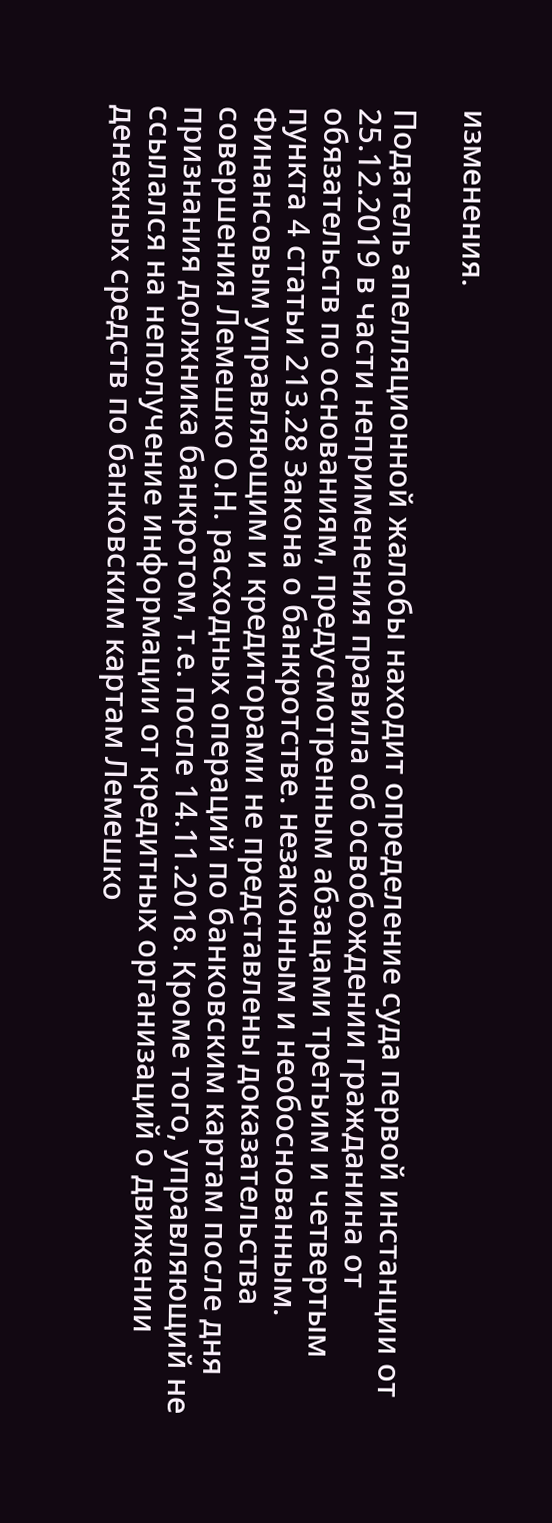изменения.

Податель апелляционной жалобы находит определение суда первой инстанции от 25.12.2019 в части неприменения правила об освобождении гражданина от обязательств по основаниям, предусмотренным абзацами третьим и четвертым пункта 4 статьи 213.28 Закона о банкротстве. незаконным и необоснованным. Финансовым управляющим и кредиторами не представлены доказательства совершения Лемешко О.Н. расходных операций по банковским картам после дня признания должника банкротом, т.е. после 14.11.2018. Кроме того, управляющий не ссылался на неполучение информации от кредитных организаций о движении денежных средств по банковским картам Лемешко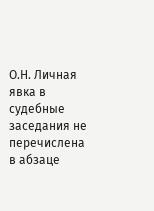О.Н. Личная явка в судебные заседания не перечислена в абзаце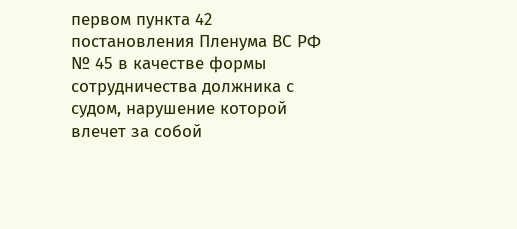первом пункта 42 постановления Пленума ВС РФ № 45 в качестве формы сотрудничества должника с судом, нарушение которой влечет за собой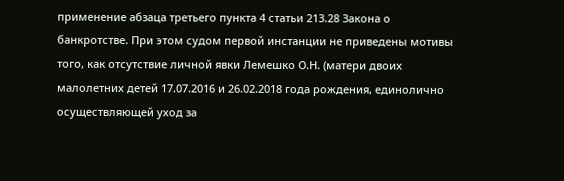применение абзаца третьего пункта 4 статьи 213.28 Закона о банкротстве. При этом судом первой инстанции не приведены мотивы того, как отсутствие личной явки Лемешко О.Н. (матери двоих малолетних детей 17.07.2016 и 26.02.2018 года рождения, единолично осуществляющей уход за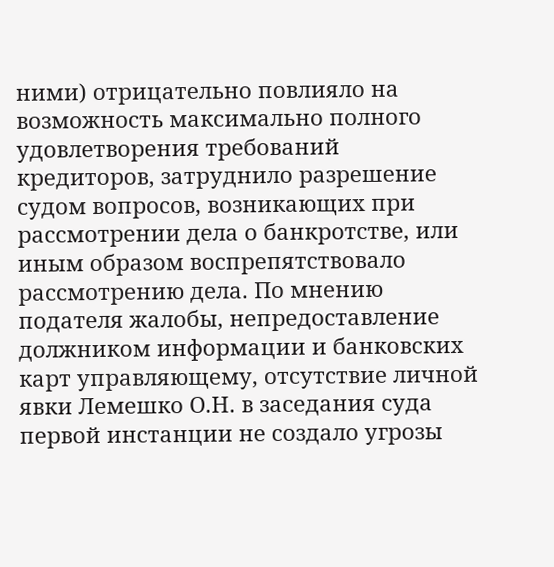ними) отрицательно повлияло на возможность максимально полного удовлетворения требований кредиторов, затруднило разрешение судом вопросов, возникающих при рассмотрении дела о банкротстве, или иным образом воспрепятствовало рассмотрению дела. По мнению подателя жалобы, непредоставление должником информации и банковских карт управляющему, отсутствие личной явки Лемешко О.Н. в заседания суда первой инстанции не создало угрозы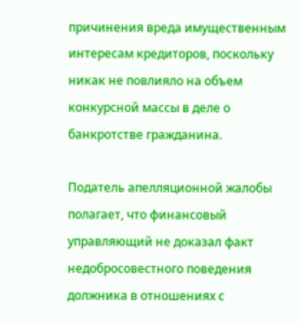причинения вреда имущественным интересам кредиторов, поскольку никак не повлияло на объем конкурсной массы в деле о банкротстве гражданина.

Податель апелляционной жалобы полагает, что финансовый управляющий не доказал факт недобросовестного поведения должника в отношениях с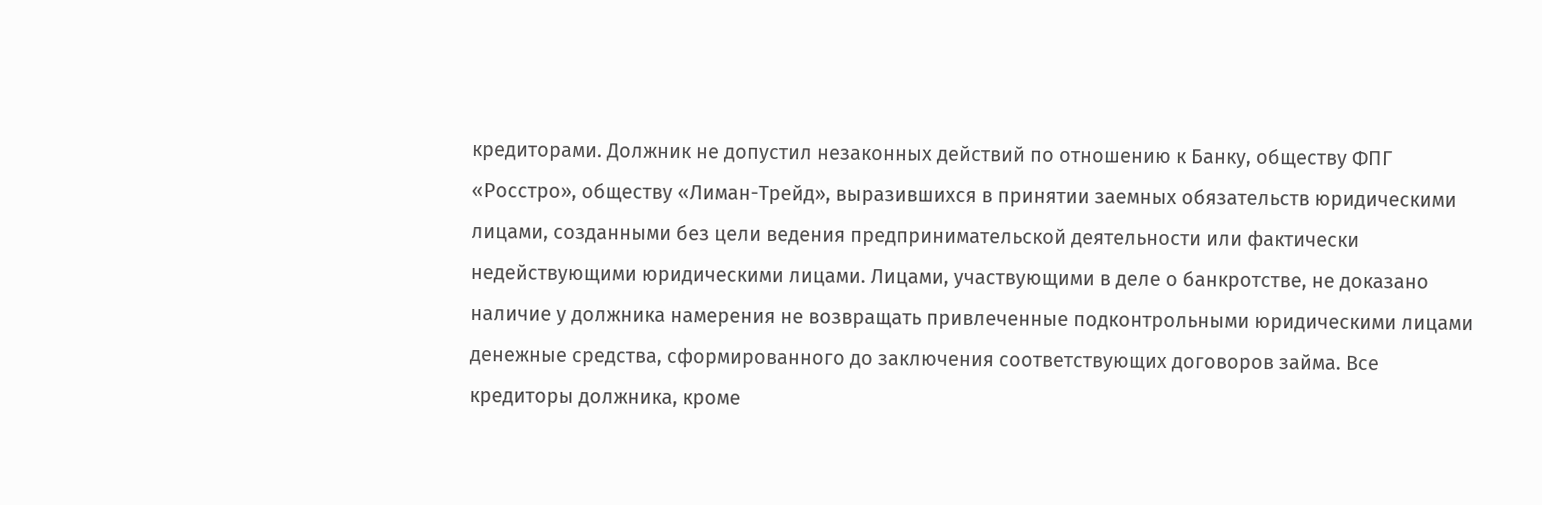кредиторами. Должник не допустил незаконных действий по отношению к Банку, обществу ФПГ «Росстро», обществу «Лиман-Трейд», выразившихся в принятии заемных обязательств юридическими лицами, созданными без цели ведения предпринимательской деятельности или фактически недействующими юридическими лицами. Лицами, участвующими в деле о банкротстве, не доказано наличие у должника намерения не возвращать привлеченные подконтрольными юридическими лицами денежные средства, сформированного до заключения соответствующих договоров займа. Все кредиторы должника, кроме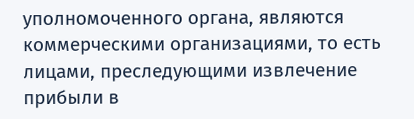уполномоченного органа, являются коммерческими организациями, то есть лицами, преследующими извлечение прибыли в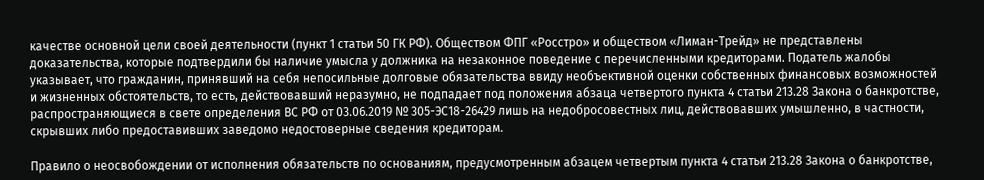качестве основной цели своей деятельности (пункт 1 статьи 50 ГК РФ). Обществом ФПГ «Росстро» и обществом «Лиман-Трейд» не представлены доказательства, которые подтвердили бы наличие умысла у должника на незаконное поведение с перечисленными кредиторами. Податель жалобы указывает, что гражданин, принявший на себя непосильные долговые обязательства ввиду необъективной оценки собственных финансовых возможностей и жизненных обстоятельств, то есть, действовавший неразумно, не подпадает под положения абзаца четвертого пункта 4 статьи 213.28 Закона о банкротстве, распространяющиеся в свете определения ВС РФ от 03.06.2019 № 305-ЭС18-26429 лишь на недобросовестных лиц, действовавших умышленно, в частности, скрывших либо предоставивших заведомо недостоверные сведения кредиторам.

Правило о неосвобождении от исполнения обязательств по основаниям, предусмотренным абзацем четвертым пункта 4 статьи 213.28 Закона о банкротстве,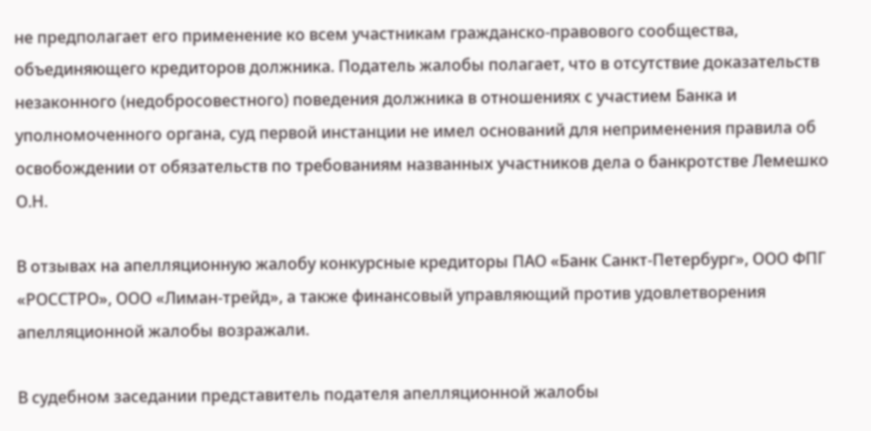не предполагает его применение ко всем участникам гражданско-правового сообщества, объединяющего кредиторов должника. Податель жалобы полагает, что в отсутствие доказательств незаконного (недобросовестного) поведения должника в отношениях с участием Банка и уполномоченного органа, суд первой инстанции не имел оснований для неприменения правила об освобождении от обязательств по требованиям названных участников дела о банкротстве Лемешко О.Н.

В отзывах на апелляционную жалобу конкурсные кредиторы ПАО «Банк Санкт-Петербург», ООО ФПГ «РОССТРО», ООО «Лиман-трейд», а также финансовый управляющий против удовлетворения апелляционной жалобы возражали.

В судебном заседании представитель подателя апелляционной жалобы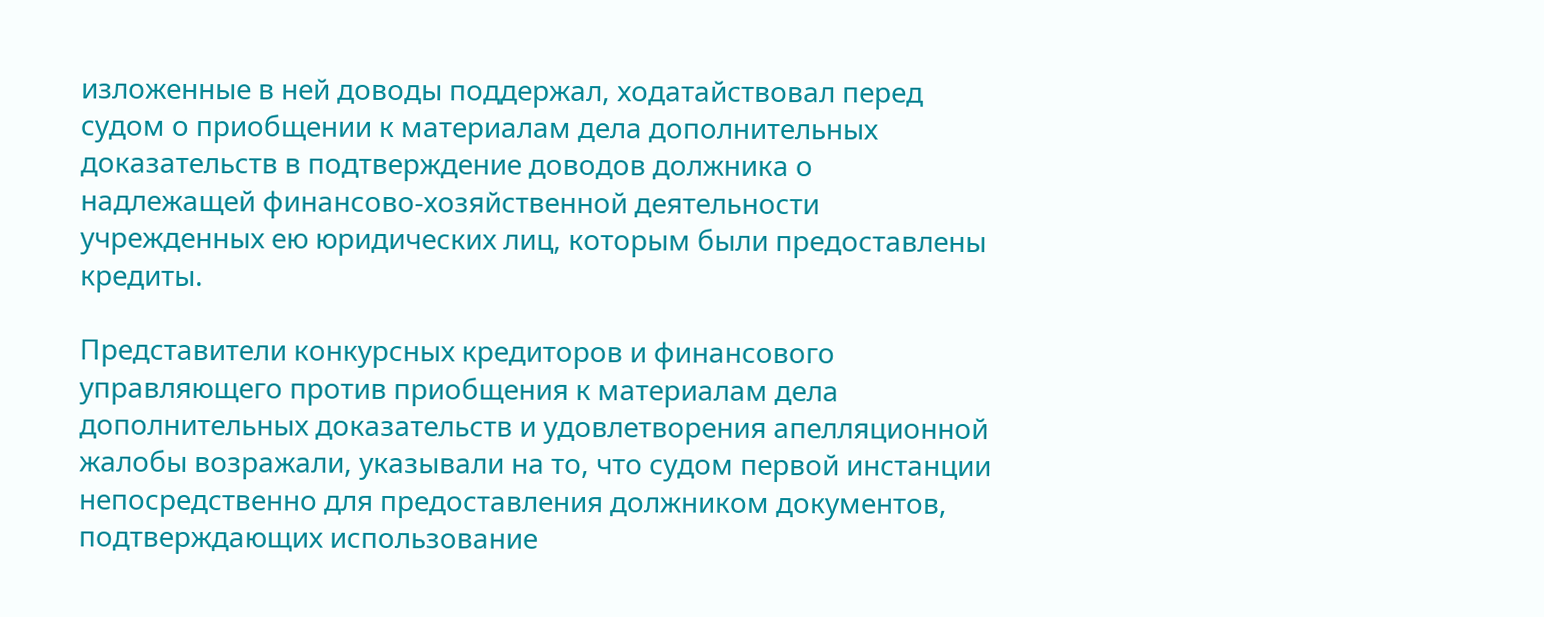изложенные в ней доводы поддержал, ходатайствовал перед судом о приобщении к материалам дела дополнительных доказательств в подтверждение доводов должника о надлежащей финансово-хозяйственной деятельности учрежденных ею юридических лиц, которым были предоставлены кредиты.

Представители конкурсных кредиторов и финансового управляющего против приобщения к материалам дела дополнительных доказательств и удовлетворения апелляционной жалобы возражали, указывали на то, что судом первой инстанции непосредственно для предоставления должником документов, подтверждающих использование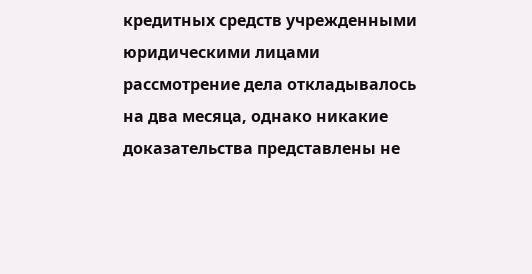кредитных средств учрежденными юридическими лицами рассмотрение дела откладывалось на два месяца, однако никакие доказательства представлены не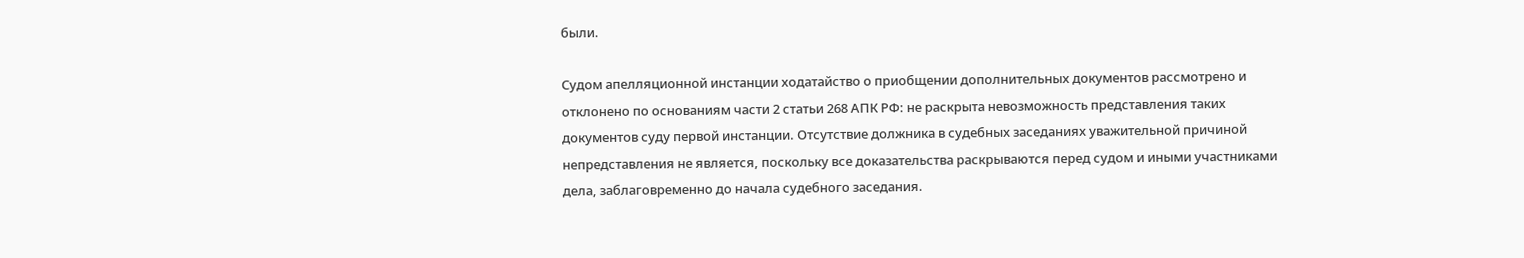были.

Судом апелляционной инстанции ходатайство о приобщении дополнительных документов рассмотрено и отклонено по основаниям части 2 статьи 268 АПК РФ: не раскрыта невозможность представления таких документов суду первой инстанции. Отсутствие должника в судебных заседаниях уважительной причиной непредставления не является, поскольку все доказательства раскрываются перед судом и иными участниками дела, заблаговременно до начала судебного заседания.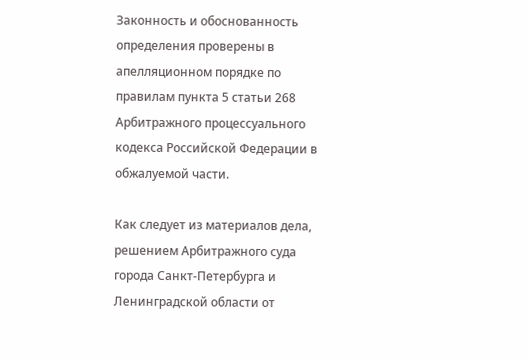Законность и обоснованность определения проверены в апелляционном порядке по правилам пункта 5 статьи 268 Арбитражного процессуального кодекса Российской Федерации в обжалуемой части.

Как следует из материалов дела, решением Арбитражного суда города Санкт-Петербурга и Ленинградской области от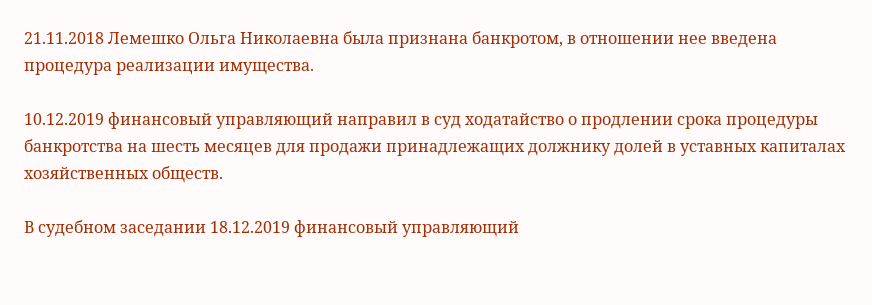21.11.2018 Лемешко Ольга Николаевна была признана банкротом, в отношении нее введена процедура реализации имущества.

10.12.2019 финансовый управляющий направил в суд ходатайство о продлении срока процедуры банкротства на шесть месяцев для продажи принадлежащих должнику долей в уставных капиталах хозяйственных обществ.

В судебном заседании 18.12.2019 финансовый управляющий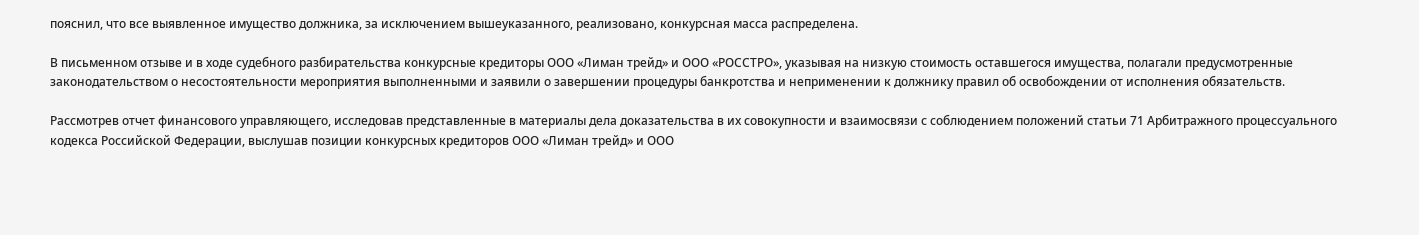пояснил, что все выявленное имущество должника, за исключением вышеуказанного, реализовано, конкурсная масса распределена.

В письменном отзыве и в ходе судебного разбирательства конкурсные кредиторы ООО «Лиман трейд» и ООО «РОССТРО», указывая на низкую стоимость оставшегося имущества, полагали предусмотренные законодательством о несостоятельности мероприятия выполненными и заявили о завершении процедуры банкротства и неприменении к должнику правил об освобождении от исполнения обязательств.

Рассмотрев отчет финансового управляющего, исследовав представленные в материалы дела доказательства в их совокупности и взаимосвязи с соблюдением положений статьи 71 Арбитражного процессуального кодекса Российской Федерации, выслушав позиции конкурсных кредиторов ООО «Лиман трейд» и ООО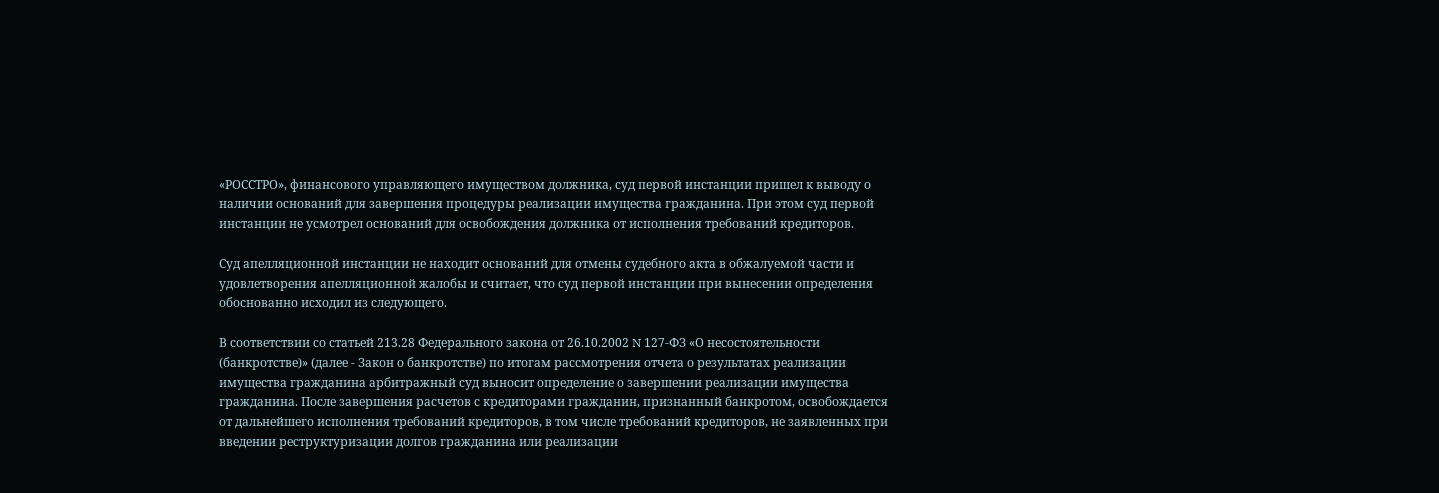«РОССТРО», финансового управляющего имуществом должника, суд первой инстанции пришел к выводу о наличии оснований для завершения процедуры реализации имущества гражданина. При этом суд первой инстанции не усмотрел оснований для освобождения должника от исполнения требований кредиторов.

Суд апелляционной инстанции не находит оснований для отмены судебного акта в обжалуемой части и удовлетворения апелляционной жалобы и считает, что суд первой инстанции при вынесении определения обоснованно исходил из следующего.

В соответствии со статьей 213.28 Федерального закона от 26.10.2002 N 127-ФЗ «О несостоятельности (банкротстве)» (далее - Закон о банкротстве) по итогам рассмотрения отчета о результатах реализации имущества гражданина арбитражный суд выносит определение о завершении реализации имущества гражданина. После завершения расчетов с кредиторами гражданин, признанный банкротом, освобождается от дальнейшего исполнения требований кредиторов, в том числе требований кредиторов, не заявленных при введении реструктуризации долгов гражданина или реализации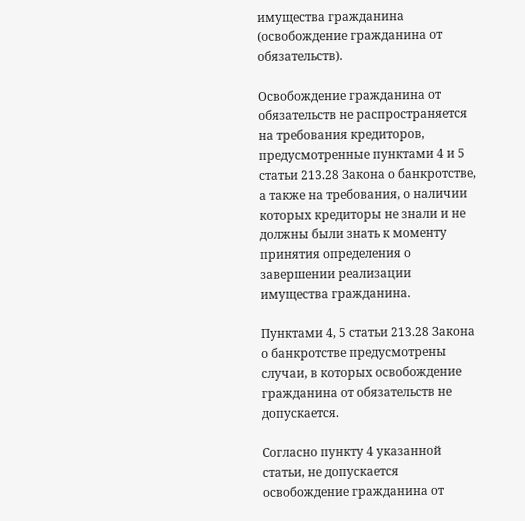имущества гражданина (освобождение гражданина от обязательств).

Освобождение гражданина от обязательств не распространяется на требования кредиторов, предусмотренные пунктами 4 и 5 статьи 213.28 Закона о банкротстве, а также на требования, о наличии которых кредиторы не знали и не должны были знать к моменту принятия определения о завершении реализации имущества гражданина.

Пунктами 4, 5 статьи 213.28 Закона о банкротстве предусмотрены случаи, в которых освобождение гражданина от обязательств не допускается.

Согласно пункту 4 указанной статьи, не допускается освобождение гражданина от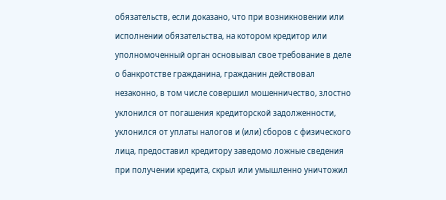обязательств, если доказано, что при возникновении или исполнении обязательства, на котором кредитор или уполномоченный орган основывал свое требование в деле о банкротстве гражданина, гражданин действовал незаконно, в том числе совершил мошенничество, злостно уклонился от погашения кредиторской задолженности, уклонился от уплаты налогов и (или) сборов с физического лица, предоставил кредитору заведомо ложные сведения при получении кредита, скрыл или умышленно уничтожил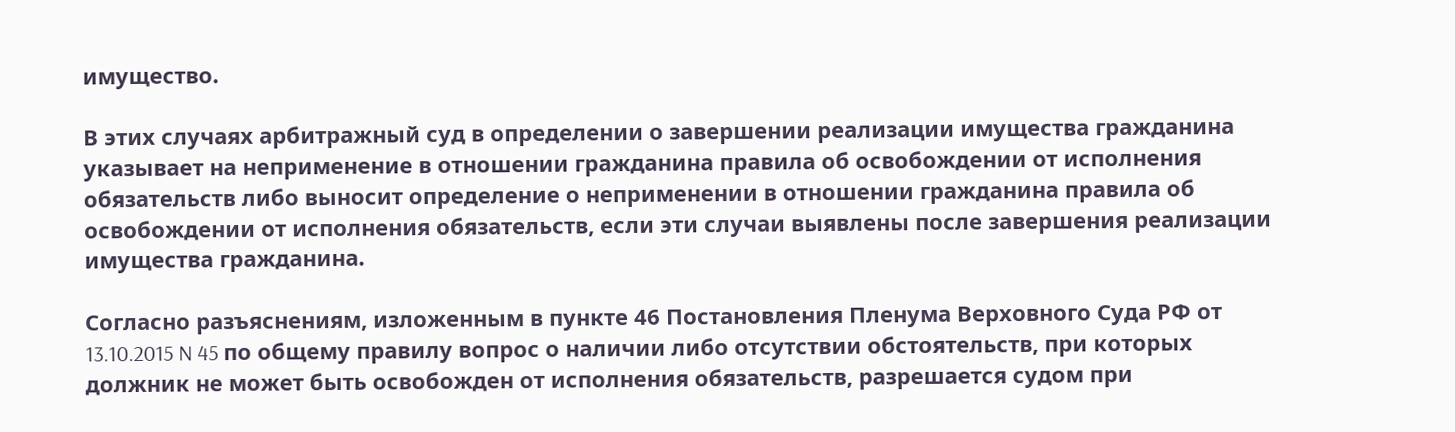имущество.

В этих случаях арбитражный суд в определении о завершении реализации имущества гражданина указывает на неприменение в отношении гражданина правила об освобождении от исполнения обязательств либо выносит определение о неприменении в отношении гражданина правила об освобождении от исполнения обязательств, если эти случаи выявлены после завершения реализации имущества гражданина.

Согласно разъяснениям, изложенным в пункте 46 Постановления Пленума Верховного Суда РФ от 13.10.2015 N 45 по общему правилу вопрос о наличии либо отсутствии обстоятельств, при которых должник не может быть освобожден от исполнения обязательств, разрешается судом при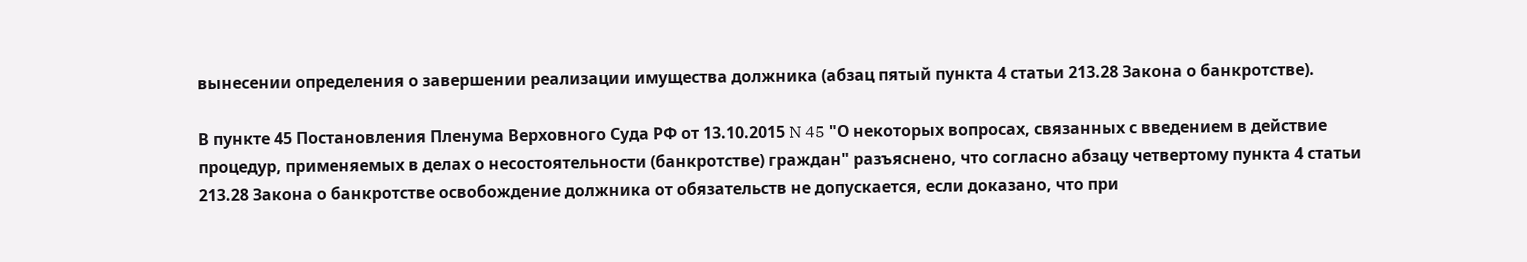вынесении определения о завершении реализации имущества должника (абзац пятый пункта 4 статьи 213.28 Закона о банкротстве).

В пункте 45 Постановления Пленума Верховного Суда РФ от 13.10.2015 N 45 "О некоторых вопросах, связанных с введением в действие процедур, применяемых в делах о несостоятельности (банкротстве) граждан" разъяснено, что согласно абзацу четвертому пункта 4 статьи 213.28 Закона о банкротстве освобождение должника от обязательств не допускается, если доказано, что при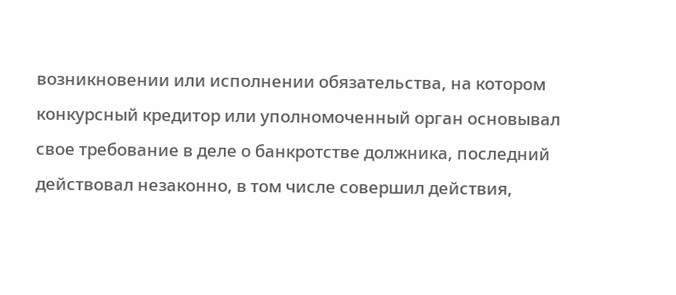возникновении или исполнении обязательства, на котором конкурсный кредитор или уполномоченный орган основывал свое требование в деле о банкротстве должника, последний действовал незаконно, в том числе совершил действия,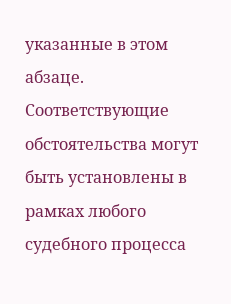указанные в этом абзаце. Соответствующие обстоятельства могут быть установлены в рамках любого судебного процесса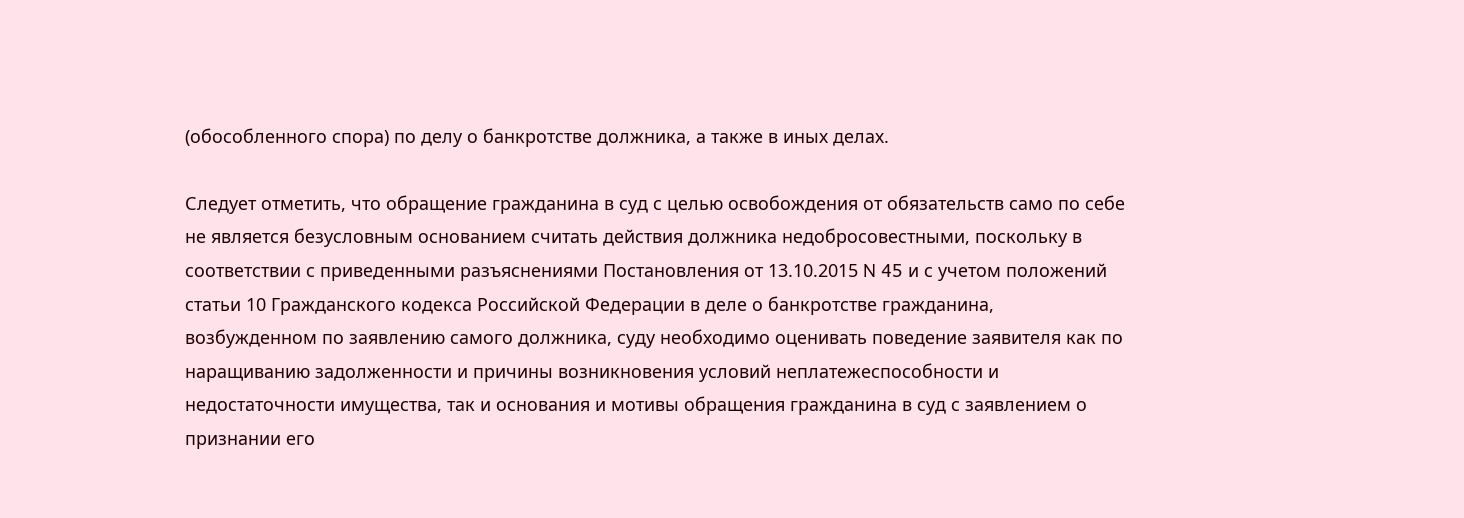(обособленного спора) по делу о банкротстве должника, а также в иных делах.

Следует отметить, что обращение гражданина в суд с целью освобождения от обязательств само по себе не является безусловным основанием считать действия должника недобросовестными, поскольку в соответствии с приведенными разъяснениями Постановления от 13.10.2015 N 45 и с учетом положений статьи 10 Гражданского кодекса Российской Федерации в деле о банкротстве гражданина, возбужденном по заявлению самого должника, суду необходимо оценивать поведение заявителя как по наращиванию задолженности и причины возникновения условий неплатежеспособности и недостаточности имущества, так и основания и мотивы обращения гражданина в суд с заявлением о признании его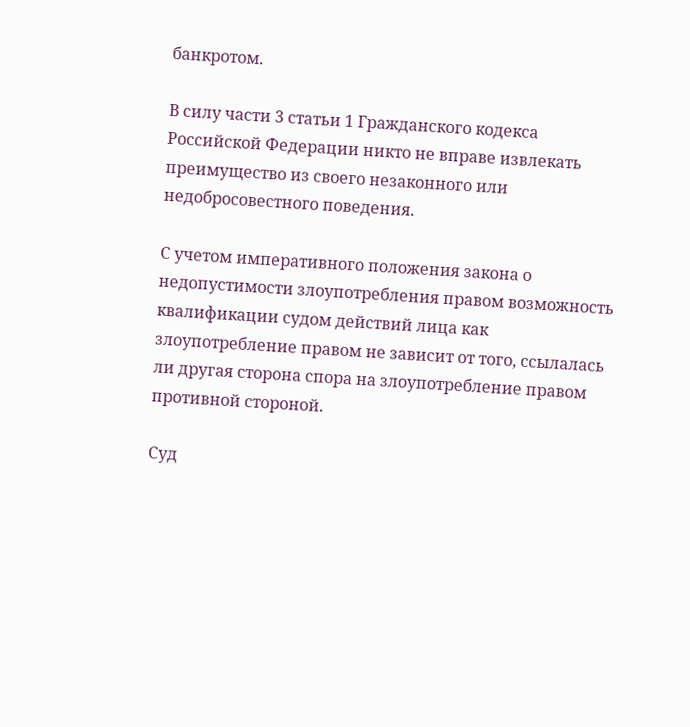банкротом.

В силу части 3 статьи 1 Гражданского кодекса Российской Федерации никто не вправе извлекать преимущество из своего незаконного или недобросовестного поведения.

С учетом императивного положения закона о недопустимости злоупотребления правом возможность квалификации судом действий лица как злоупотребление правом не зависит от того, ссылалась ли другая сторона спора на злоупотребление правом противной стороной.

Суд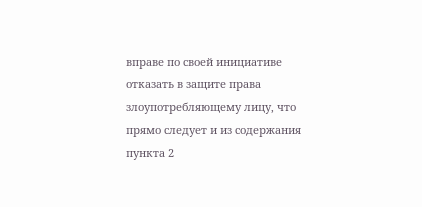вправе по своей инициативе отказать в защите права злоупотребляющему лицу, что прямо следует и из содержания пункта 2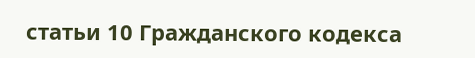статьи 10 Гражданского кодекса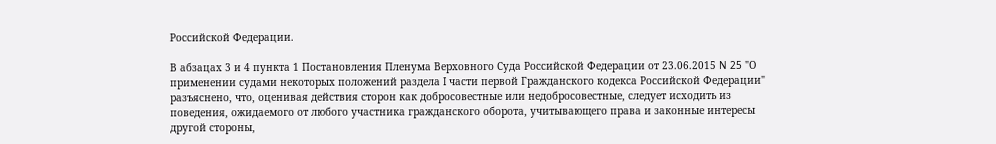Российской Федерации.

В абзацах 3 и 4 пункта 1 Постановления Пленума Верховного Суда Российской Федерации от 23.06.2015 N 25 "О применении судами некоторых положений раздела I части первой Гражданского кодекса Российской Федерации" разъяснено, что, оценивая действия сторон как добросовестные или недобросовестные, следует исходить из поведения, ожидаемого от любого участника гражданского оборота, учитывающего права и законные интересы другой стороны,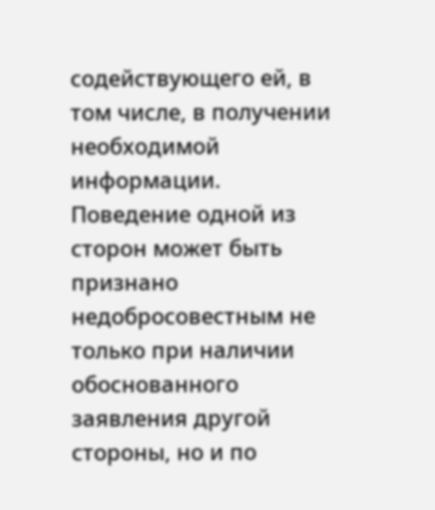содействующего ей, в том числе, в получении необходимой информации. Поведение одной из сторон может быть признано недобросовестным не только при наличии обоснованного заявления другой стороны, но и по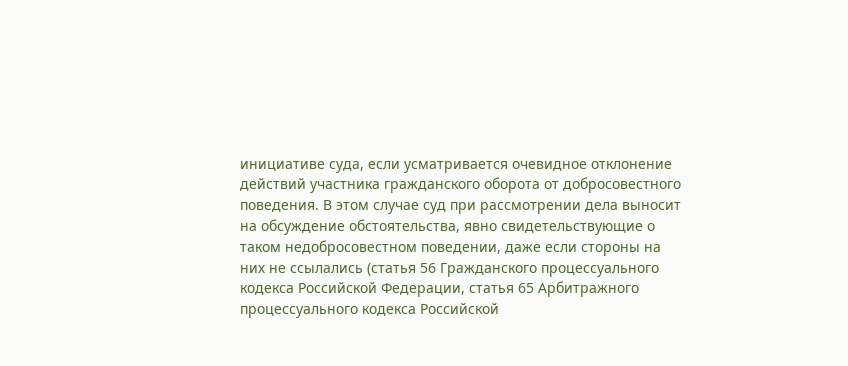инициативе суда, если усматривается очевидное отклонение действий участника гражданского оборота от добросовестного поведения. В этом случае суд при рассмотрении дела выносит на обсуждение обстоятельства, явно свидетельствующие о таком недобросовестном поведении, даже если стороны на них не ссылались (статья 56 Гражданского процессуального кодекса Российской Федерации, статья 65 Арбитражного процессуального кодекса Российской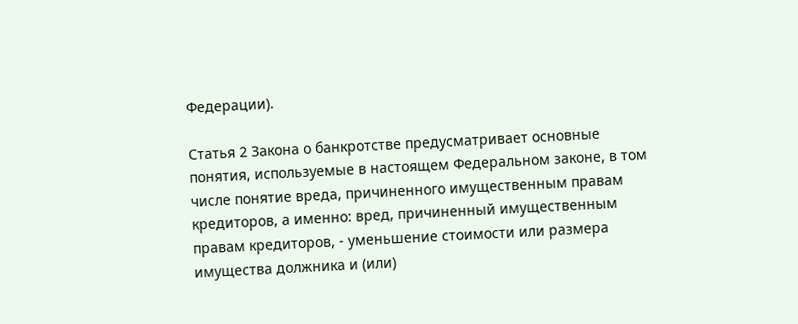Федерации).

Статья 2 Закона о банкротстве предусматривает основные понятия, используемые в настоящем Федеральном законе, в том числе понятие вреда, причиненного имущественным правам кредиторов, а именно: вред, причиненный имущественным правам кредиторов, - уменьшение стоимости или размера имущества должника и (или)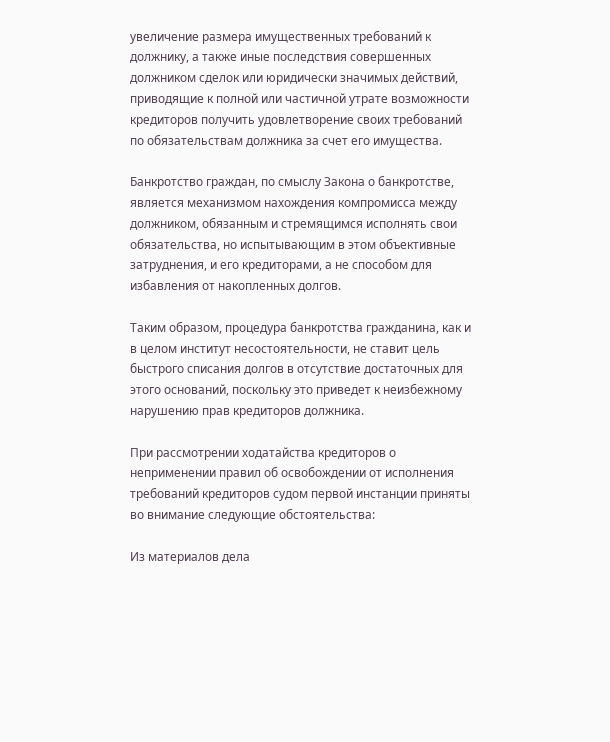увеличение размера имущественных требований к должнику, а также иные последствия совершенных должником сделок или юридически значимых действий, приводящие к полной или частичной утрате возможности кредиторов получить удовлетворение своих требований по обязательствам должника за счет его имущества.

Банкротство граждан, по смыслу Закона о банкротстве, является механизмом нахождения компромисса между должником, обязанным и стремящимся исполнять свои обязательства, но испытывающим в этом объективные затруднения, и его кредиторами, а не способом для избавления от накопленных долгов.

Таким образом, процедура банкротства гражданина, как и в целом институт несостоятельности, не ставит цель быстрого списания долгов в отсутствие достаточных для этого оснований, поскольку это приведет к неизбежному нарушению прав кредиторов должника.

При рассмотрении ходатайства кредиторов о неприменении правил об освобождении от исполнения требований кредиторов судом первой инстанции приняты во внимание следующие обстоятельства:

Из материалов дела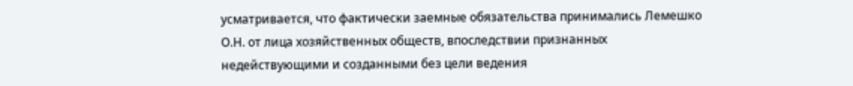усматривается, что фактически заемные обязательства принимались Лемешко О.Н. от лица хозяйственных обществ, впоследствии признанных недействующими и созданными без цели ведения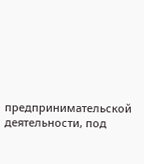предпринимательской деятельности, под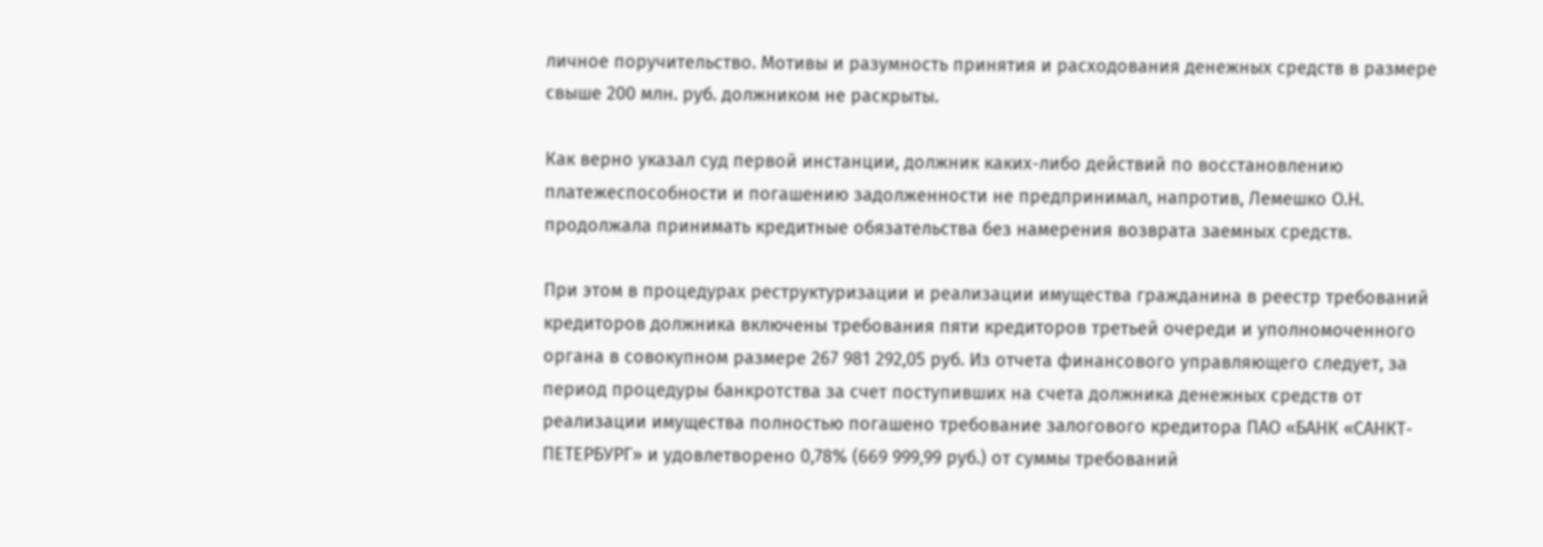личное поручительство. Мотивы и разумность принятия и расходования денежных средств в размере свыше 200 млн. руб. должником не раскрыты.

Как верно указал суд первой инстанции, должник каких-либо действий по восстановлению платежеспособности и погашению задолженности не предпринимал, напротив, Лемешко О.Н. продолжала принимать кредитные обязательства без намерения возврата заемных средств.

При этом в процедурах реструктуризации и реализации имущества гражданина в реестр требований кредиторов должника включены требования пяти кредиторов третьей очереди и уполномоченного органа в совокупном размере 267 981 292,05 руб. Из отчета финансового управляющего следует, за период процедуры банкротства за счет поступивших на счета должника денежных средств от реализации имущества полностью погашено требование залогового кредитора ПАО «БАНК «САНКТ-ПЕТЕРБУРГ» и удовлетворено 0,78% (669 999,99 руб.) от суммы требований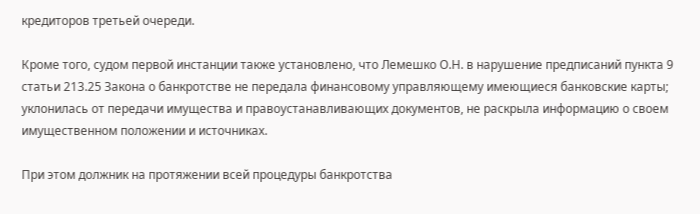кредиторов третьей очереди.

Кроме того, судом первой инстанции также установлено, что Лемешко О.Н. в нарушение предписаний пункта 9 статьи 213.25 Закона о банкротстве не передала финансовому управляющему имеющиеся банковские карты; уклонилась от передачи имущества и правоустанавливающих документов, не раскрыла информацию о своем имущественном положении и источниках.

При этом должник на протяжении всей процедуры банкротства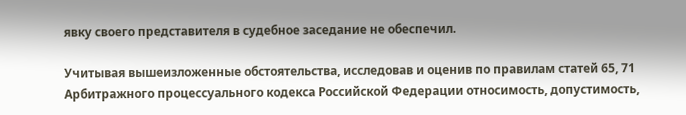явку своего представителя в судебное заседание не обеспечил.

Учитывая вышеизложенные обстоятельства, исследовав и оценив по правилам статей 65, 71 Арбитражного процессуального кодекса Российской Федерации относимость, допустимость,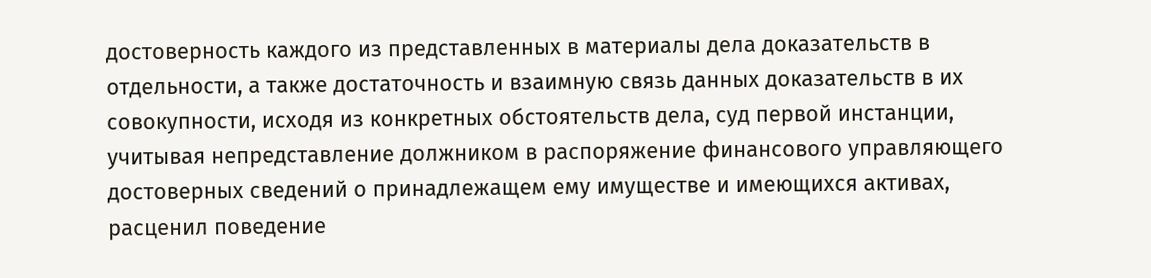достоверность каждого из представленных в материалы дела доказательств в отдельности, а также достаточность и взаимную связь данных доказательств в их совокупности, исходя из конкретных обстоятельств дела, суд первой инстанции, учитывая непредставление должником в распоряжение финансового управляющего достоверных сведений о принадлежащем ему имуществе и имеющихся активах, расценил поведение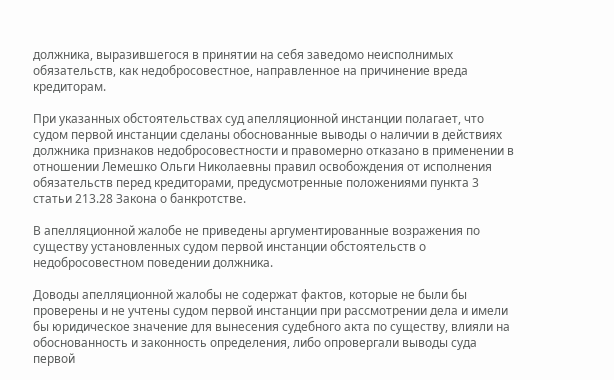должника, выразившегося в принятии на себя заведомо неисполнимых обязательств, как недобросовестное, направленное на причинение вреда кредиторам.

При указанных обстоятельствах суд апелляционной инстанции полагает, что судом первой инстанции сделаны обоснованные выводы о наличии в действиях должника признаков недобросовестности и правомерно отказано в применении в отношении Лемешко Ольги Николаевны правил освобождения от исполнения обязательств перед кредиторами, предусмотренные положениями пункта 3 статьи 213.28 Закона о банкротстве.

В апелляционной жалобе не приведены аргументированные возражения по существу установленных судом первой инстанции обстоятельств о недобросовестном поведении должника.

Доводы апелляционной жалобы не содержат фактов, которые не были бы проверены и не учтены судом первой инстанции при рассмотрении дела и имели бы юридическое значение для вынесения судебного акта по существу, влияли на обоснованность и законность определения, либо опровергали выводы суда первой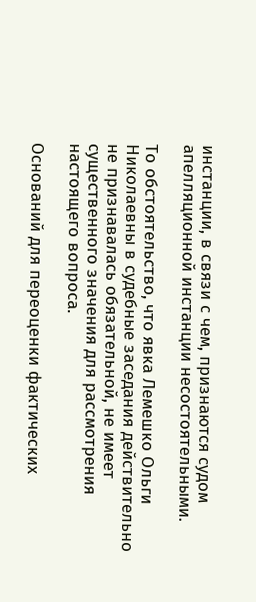инстанции, в связи с чем, признаются судом апелляционной инстанции несостоятельными.

То обстоятельство, что явка Лемешко Ольги Николаевны в судебные заседания действительно не признавалась обязательной, не имеет существенного значения для рассмотрения настоящего вопроса.

Оснований для переоценки фактических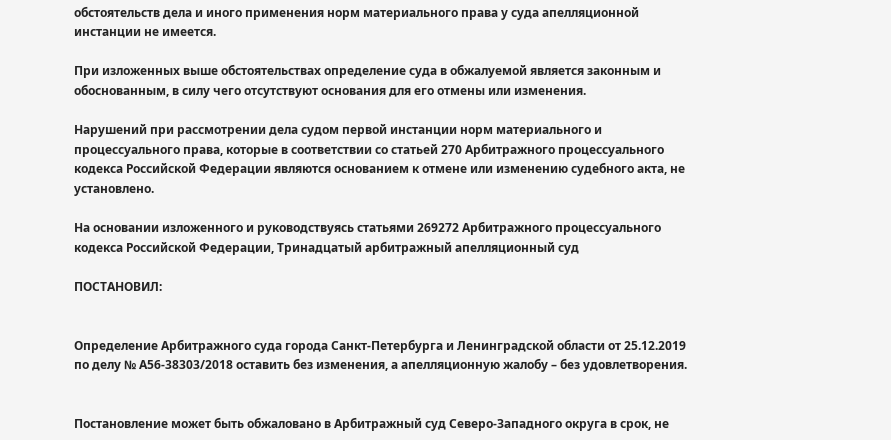обстоятельств дела и иного применения норм материального права у суда апелляционной инстанции не имеется.

При изложенных выше обстоятельствах определение суда в обжалуемой является законным и обоснованным, в силу чего отсутствуют основания для его отмены или изменения.

Нарушений при рассмотрении дела судом первой инстанции норм материального и процессуального права, которые в соответствии со статьей 270 Арбитражного процессуального кодекса Российской Федерации являются основанием к отмене или изменению судебного акта, не установлено.

На основании изложенного и руководствуясь статьями 269272 Арбитражного процессуального кодекса Российской Федерации, Тринадцатый арбитражный апелляционный суд

ПОСТАНОВИЛ:


Определение Арбитражного суда города Санкт-Петербурга и Ленинградской области от 25.12.2019 по делу № А56-38303/2018 оставить без изменения, а апелляционную жалобу – без удовлетворения.


Постановление может быть обжаловано в Арбитражный суд Северо-Западного округа в срок, не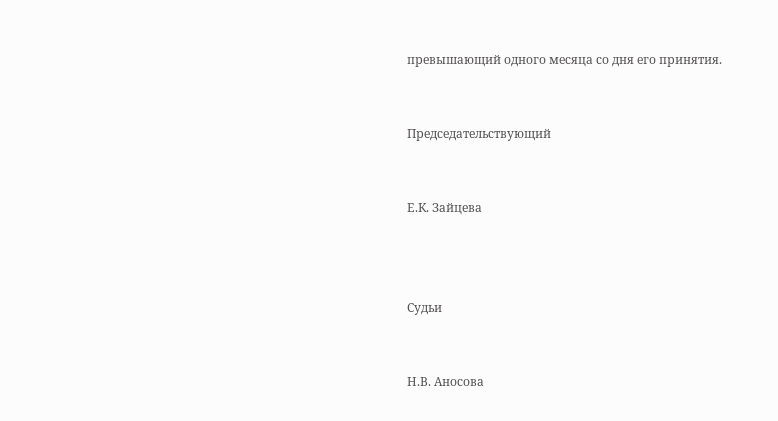превышающий одного месяца со дня его принятия.


Председательствующий


Е.К. Зайцева



Судьи


Н.В. Аносова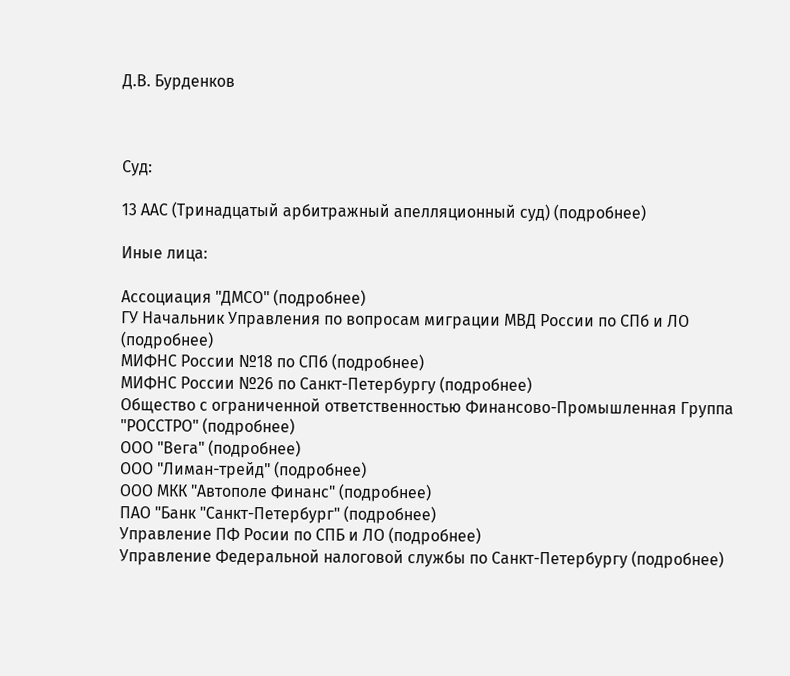Д.В. Бурденков



Суд:

13 ААС (Тринадцатый арбитражный апелляционный суд) (подробнее)

Иные лица:

Ассоциация "ДМСО" (подробнее)
ГУ Начальник Управления по вопросам миграции МВД России по СПб и ЛО (подробнее)
МИФНС России №18 по СПб (подробнее)
МИФНС России №26 по Санкт-Петербургу (подробнее)
Общество с ограниченной ответственностью Финансово-Промышленная Группа "РОССТРО" (подробнее)
ООО "Вега" (подробнее)
ООО "Лиман-трейд" (подробнее)
ООО МКК "Автополе Финанс" (подробнее)
ПАО "Банк "Санкт-Петербург" (подробнее)
Управление ПФ Росии по СПБ и ЛО (подробнее)
Управление Федеральной налоговой службы по Санкт-Петербургу (подробнее)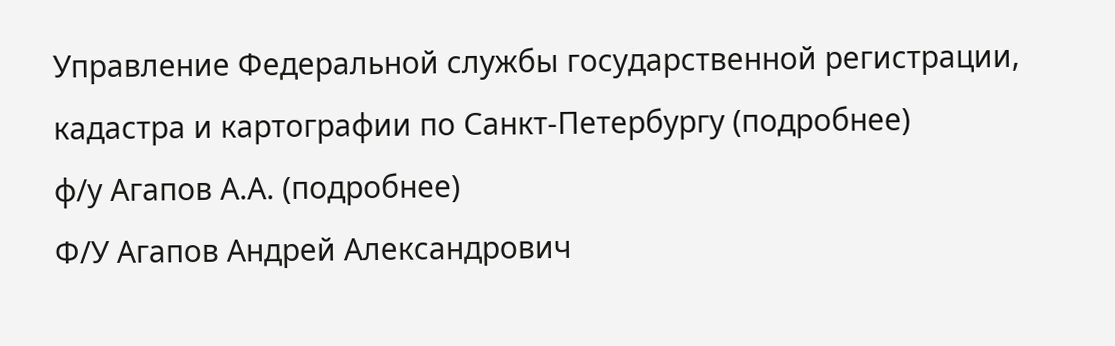Управление Федеральной службы государственной регистрации, кадастра и картографии по Санкт-Петербургу (подробнее)
ф/у Агапов А.А. (подробнее)
Ф/У Агапов Андрей Александрович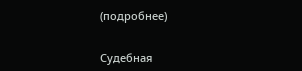(подробнее)


Судебная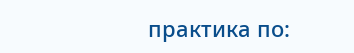практика по: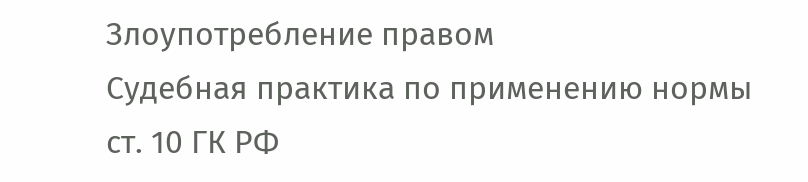Злоупотребление правом
Судебная практика по применению нормы ст. 10 ГК РФ